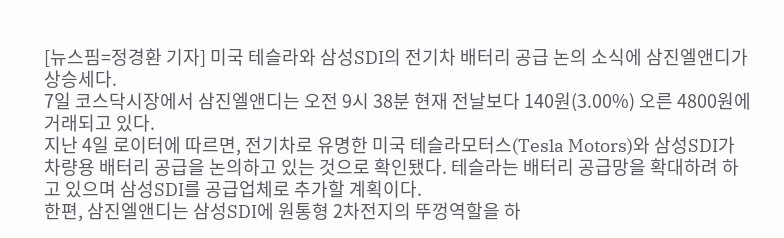[뉴스핌=정경환 기자] 미국 테슬라와 삼성SDI의 전기차 배터리 공급 논의 소식에 삼진엘앤디가 상승세다.
7일 코스닥시장에서 삼진엘앤디는 오전 9시 38분 현재 전날보다 140원(3.00%) 오른 4800원에 거래되고 있다.
지난 4일 로이터에 따르면, 전기차로 유명한 미국 테슬라모터스(Tesla Motors)와 삼성SDI가 차량용 배터리 공급을 논의하고 있는 것으로 확인됐다. 테슬라는 배터리 공급망을 확대하려 하고 있으며 삼성SDI를 공급업체로 추가할 계획이다.
한편, 삼진엘앤디는 삼성SDI에 원통형 2차전지의 뚜껑역할을 하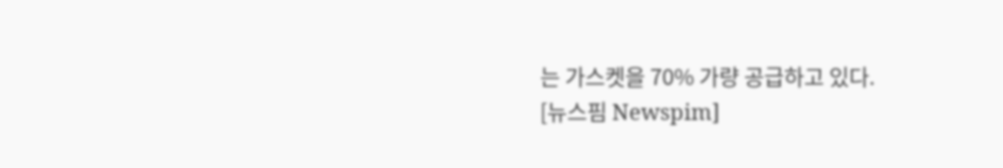는 가스켓을 70% 가량 공급하고 있다.
[뉴스핌 Newspim]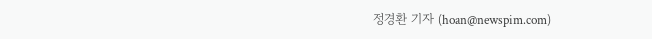정경환 기자 (hoan@newspim.com)